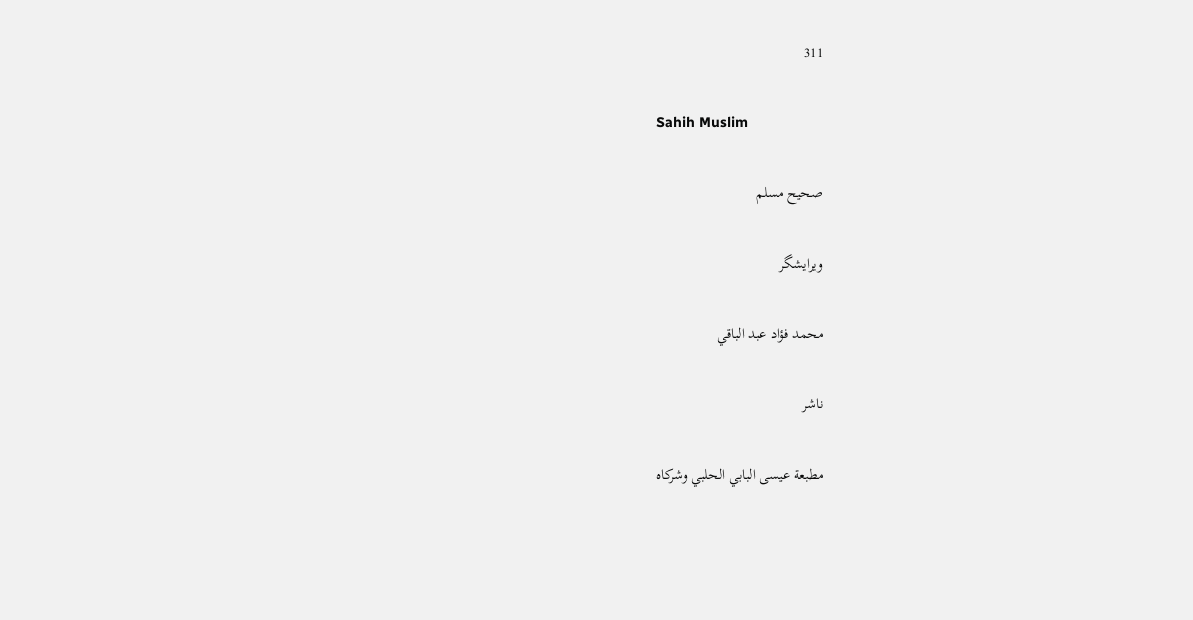311

Sahih Muslim

صحيح مسلم

ویرایشگر

محمد فؤاد عبد الباقي

ناشر

مطبعة عيسى البابي الحلبي وشركاه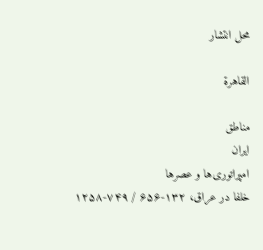محل انتشار

القاهرة

مناطق
ایران
امپراتوری‌ها و عصرها
خلفا در عراق، ۱۳۲-۶۵۶ / ۷۴۹-۱۲۵۸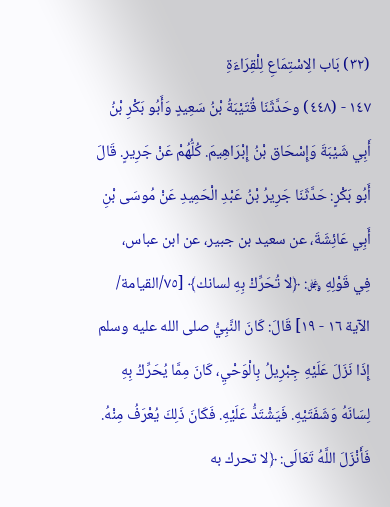(٣٢) بَاب الِاسْتِمَاعِ لِلْقِرَاءَةِ
١٤٧ - (٤٤٨) وحَدَّثَنَا قُتَيْبَةُ بْنُ سَعِيدٍ وَأَبُو بَكْرِ بْنُ أَبِي شَيْبَةَ وَإِسْحَاق بْنُ إِبْرَاهِيمَ. كُلُّهُمْ عَنْ جَرِيرٍ. قَالَ أَبُو بَكْرٍ: حَدَّثَنَا جَرِيرُ بْنُ عَبْدِ الْحَمِيدِ عَنْ مُوسَى بْنِ أَبِي عَائِشَةَ، عن سعيد بن جبير، عن ابن عباس،
فِي قَوْلِهِ ﷿: ﴿لا تُحَرِّكْ بِهِ لسانك﴾ [٧٥/القيامة/ الآية ١٦ - ١٩] قَالَ: كَانَ النَّبِيُّ صلى الله عليه وسلم إِذَا نَزَلَ عَلَيْهِ جِبْرِيلُ بِالْوَحْيِ، كَانَ مِمَّا يُحَرِّكُ بِهِ لِسَانَهُ وَشَفَتَيْهِ. فَيَشْتَدُّ عَلَيْهِ. فَكَانَ ذَلِكَ يُعْرَفُ مِنْهُ. فَأَنْزَلَ اللَّهُ تَعَالَى: ﴿لا تحرك به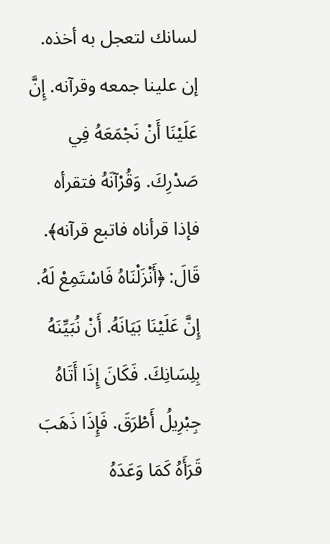لسانك لتعجل به أخذه. إن علينا جمعه وقرآنه. إِنَّ عَلَيْنَا أَنْ نَجْمَعَهُ فِي صَدْرِكَ. وَقُرْآنَهُ فتقرأه فإذا قرأناه فاتبع قرآنه﴾. قَالَ: ﴿أَنْزَلْنَاهُ فَاسْتَمِعْ لَهُ. إِنَّ عَلَيْنَا بَيَانَهُ. أَنْ نُبَيِّنَهُ بِلِسَانِكَ. فَكَانَ إِذَا أَتَاهُ جِبْرِيلُ أَطْرَقَ. فَإِذَا ذَهَبَ قَرَأَهُ كَمَا وَعَدَهُ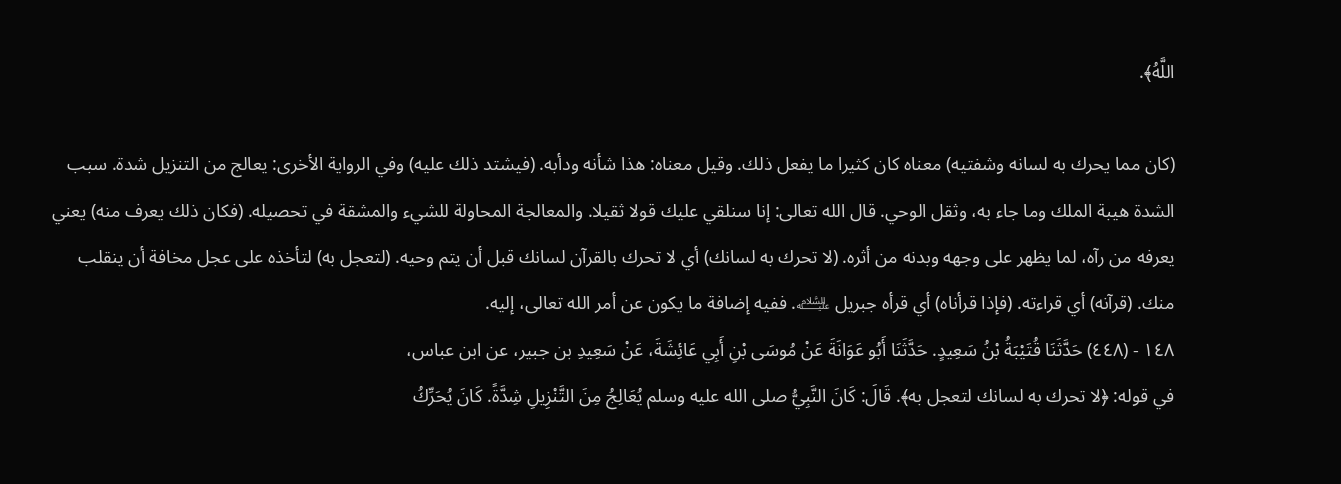اللَّهُ﴾.

(كان مما يحرك به لسانه وشفتيه) معناه كان كثيرا ما يفعل ذلك. وقيل معناه: هذا شأنه ودأبه. (فيشتد ذلك عليه) وفي الرواية الأخرى: يعالج من التنزيل شدة. سبب الشدة هيبة الملك وما جاء به، وثقل الوحي. قال الله تعالى: إنا سنلقي عليك قولا ثقيلا. والمعالجة المحاولة للشيء والمشقة في تحصيله. (فكان ذلك يعرف منه) يعني يعرفه من رآه، لما يظهر على وجهه وبدنه من أثره. (لا تحرك به لسانك) أي لا تحرك بالقرآن لسانك قبل أن يتم وحيه. (لتعجل به) لتأخذه على عجل مخافة أن ينقلب منك. (قرآنه) أي قراءته. (فإذا قرأناه) أي قرأه جبريل ﵇. ففيه إضافة ما يكون عن أمر الله تعالى، إليه.
١٤٨ - (٤٤٨) حَدَّثَنَا قُتَيْبَةُ بْنُ سَعِيدٍ. حَدَّثَنَا أَبُو عَوَانَةَ عَنْ مُوسَى بْنِ أَبِي عَائِشَةَ، عَنْ سَعِيدِ بن جبير، عن ابن عباس،
في قوله: ﴿لا تحرك به لسانك لتعجل به﴾. قَالَ: كَانَ النَّبِيُّ صلى الله عليه وسلم يُعَالِجُ مِنَ التَّنْزِيلِ شِدَّةً. كَانَ يُحَرِّكُ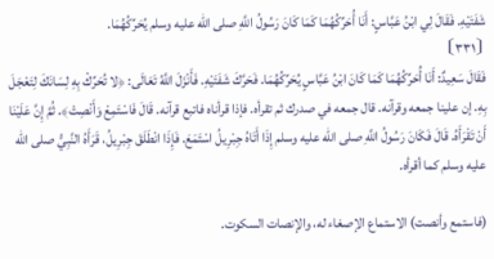شَفَتَيْهِ. فَقَالَ لِي ابْنُ عَبَّاسٍ: أَنَا أُحَرِّكُهُمَا كَمَا كَانَ رَسُولُ اللَّهِ صلى الله عليه وسلم يُحَرِّكُهُمَا.
⦗٣٣١⦘
فَقَالَ سَعِيدٌ: أَنَا أُحَرِّكُهُمَا كَمَا كَانَ ابْنُ عَبَّاسٍ يُحَرِّكُهُمَا. فَحَرَّكَ شَفَتَيْهِ. فَأَنْزَلَ اللَّهُ تَعَالَى: ﴿لا تُحَرِّكْ بِهِ لِسَانَكَ لِتَعْجَلَ بِهِ. إن علينا جمعه وقرآنه. قال جمعه في صدرك ثم تقرأه. فإذا قرأناه فاتبع قرآنه. قَالَ فَاسْتَمِعْ وَأَنْصِتْ﴾. ثُمَّ إِنَّ عَلَيْنَا أَنْ تَقْرَأَهُ. قَالَ فَكَانَ رَسُولُ اللَّهِ صلى الله عليه وسلم إِذَا أَتَاهُ جِبْرِيلُ اسْتَمَعَ. فَإِذَا انْطَلَقَ جِبْرِيلُ، قَرَأَهُ النَّبِيُّ صلى الله عليه وسلم كما أقرأه.

(فاستمع وأنصت) الاستماع الإصغاء له، والإنصات السكوت.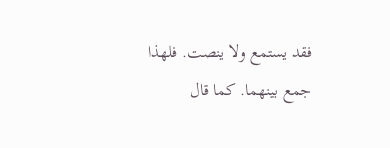فقد يستمع ولا ينصت. فلهذا جمع بينهما. كما قال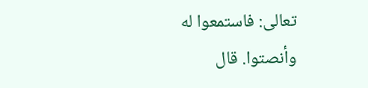تعالى: فاستمعوا له وأنصتوا. قال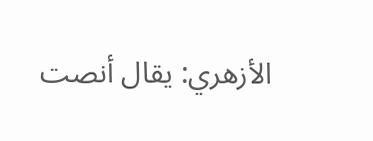الأزهري: يقال أنصت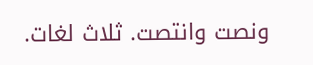ونصت وانتصت. ثلاث لغات.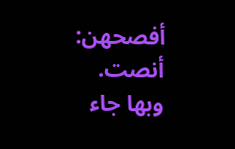أفصحهن: أنصت. وبها جاء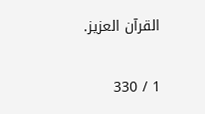القرآن العزيز.

1 / 330